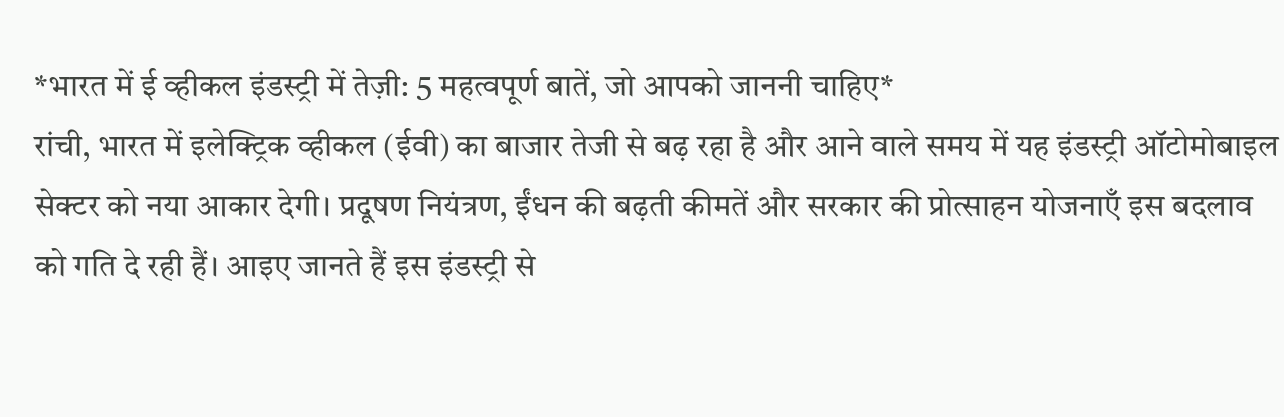*भारत में ई व्हीकल इंडस्ट्री में तेज़ी: 5 महत्वपूर्ण बातें, जो आपको जाननी चाहिए*
रांची, भारत में इलेक्ट्रिक व्हीकल (ईवी) का बाजार तेजी से बढ़ रहा है और आने वाले समय में यह इंडस्ट्री ऑटोमोबाइल सेक्टर को नया आकार देगी। प्रदूषण नियंत्रण, ईंधन की बढ़ती कीमतें और सरकार की प्रोत्साहन योजनाएँ इस बदलाव को गति दे रही हैं। आइए जानते हैं इस इंडस्ट्री से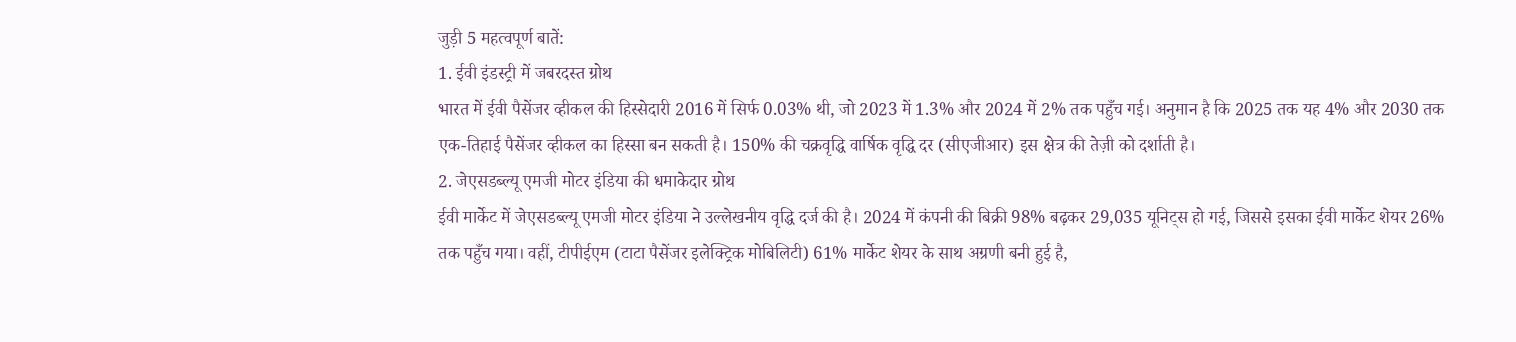जुड़ी 5 महत्वपूर्ण बातें:
1. ईवी इंडस्ट्री में जबरदस्त ग्रोथ
भारत में ईवी पैसेंजर व्हीकल की हिस्सेदारी 2016 में सिर्फ 0.03% थी, जो 2023 में 1.3% और 2024 में 2% तक पहुँच गई। अनुमान है कि 2025 तक यह 4% और 2030 तक एक-तिहाई पैसेंजर व्हीकल का हिस्सा बन सकती है। 150% की चक्रवृद्धि वार्षिक वृद्धि दर (सीएजीआर) इस क्षेत्र की तेज़ी को दर्शाती है।
2. जेएसडब्ल्यू एमजी मोटर इंडिया की धमाकेदार ग्रोथ
ईवी मार्केट में जेएसडब्ल्यू एमजी मोटर इंडिया ने उल्लेखनीय वृद्धि दर्ज की है। 2024 में कंपनी की बिक्री 98% बढ़कर 29,035 यूनिट्स हो गई, जिससे इसका ईवी मार्केट शेयर 26% तक पहुँच गया। वहीं, टीपीईएम (टाटा पैसेंजर इलेक्ट्रिक मोबिलिटी) 61% मार्केट शेयर के साथ अग्रणी बनी हुई है,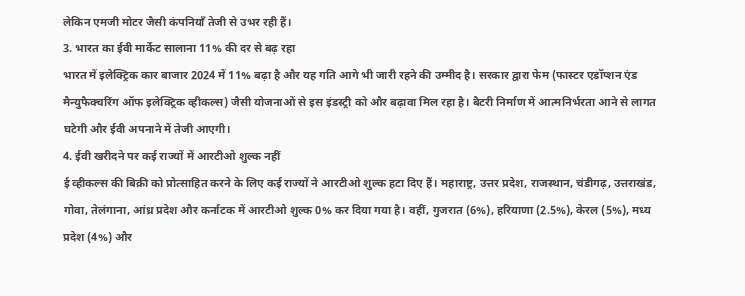लेकिन एमजी मोटर जैसी कंपनियाँ तेजी से उभर रही हैं।
3. भारत का ईवी मार्केट सालाना 11% की दर से बढ़ रहा
भारत में इलेक्ट्रिक कार बाजार 2024 में 11% बढ़ा है और यह गति आगे भी जारी रहने की उम्मीद है। सरकार द्वारा फेम (फास्टर एडॉप्शन एंड मैन्युफैक्चरिंग ऑफ इलेक्ट्रिक व्हीकल्स) जैसी योजनाओं से इस इंडस्ट्री को और बढ़ावा मिल रहा है। बैटरी निर्माण में आत्मनिर्भरता आने से लागत घटेगी और ईवी अपनाने में तेजी आएगी।
4. ईवी खरीदने पर कई राज्यों में आरटीओ शुल्क नहीं
ई व्हीकल्स की बिक्री को प्रोत्साहित करने के लिए कई राज्यों ने आरटीओ शुल्क हटा दिए हैं। महाराष्ट्र, उत्तर प्रदेश, राजस्थान, चंडीगढ़, उत्तराखंड, गोवा, तेलंगाना, आंध्र प्रदेश और कर्नाटक में आरटीओ शुल्क 0% कर दिया गया है। वहीं, गुजरात (6%), हरियाणा (2.5%), केरल (5%), मध्य प्रदेश (4%) और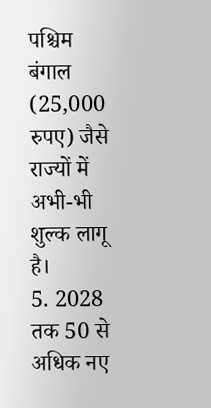पश्चिम बंगाल (25,000 रुपए) जैसे राज्यों में अभी-भी शुल्क लागू है।
5. 2028 तक 50 से अधिक नए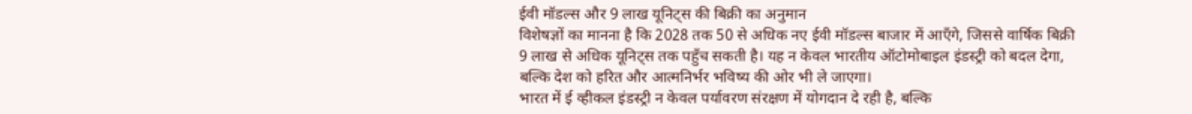ईवी मॉडल्स और 9 लाख यूनिट्स की बिक्री का अनुमान
विशेषज्ञों का मानना है कि 2028 तक 50 से अधिक नए ईवी मॉडल्स बाजार में आएँगे, जिससे वार्षिक बिक्री 9 लाख से अधिक यूनिट्स तक पहुँच सकती है। यह न केवल भारतीय ऑटोमोबाइल इंडस्ट्री को बदल देगा, बल्कि देश को हरित और आत्मनिर्भर भविष्य की ओर भी ले जाएगा।
भारत में ई व्हीकल इंडस्ट्री न केवल पर्यावरण संरक्षण में योगदान दे रही है, बल्कि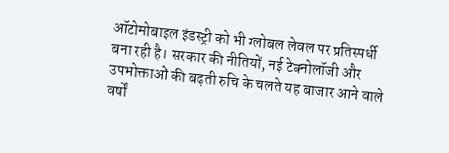ऑटोमोबाइल इंडस्ट्री को भी ग्लोबल लेवल पर प्रतिस्पर्धी बना रही है। सरकार की नीतियों, नई टेक्नोलॉजी और उपभोक्ताओं की बढ़ती रुचि के चलते यह बाजार आने वाले वर्षों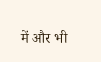में और भी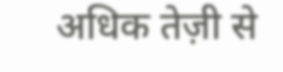अधिक तेज़ी से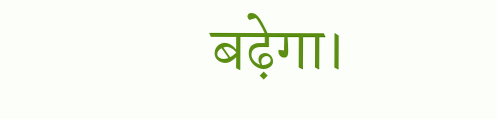बढ़ेगा।